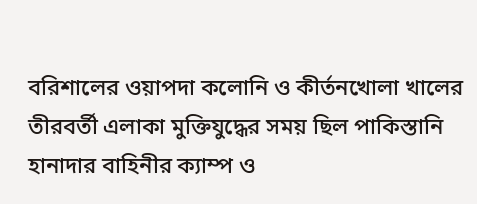বরিশালের ওয়াপদা কলোনি ও কীর্তনখোলা খালের তীরবর্তী এলাকা মুক্তিযুদ্ধের সময় ছিল পাকিস্তানি হানাদার বাহিনীর ক্যাম্প ও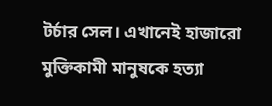টর্চার সেল। এখানেই হাজারো মুক্তিকামী মানুষকে হত্যা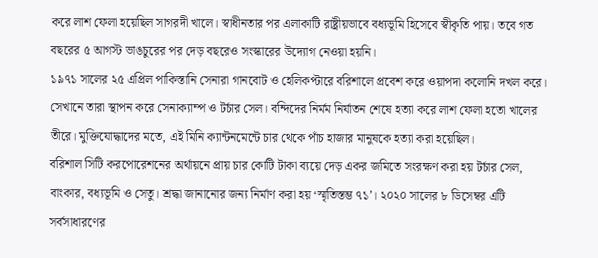করে লাশ ফেলা হয়েছিল সাগরদী খালে। স্বাধীনতার পর এলাকাটি রাষ্ট্রীয়ভাবে বধ্যভূমি হিসেবে স্বীকৃতি পায়। তবে গত বছরের ৫ আগস্ট ভাঙচুরের পর দেড় বছরেও সংস্কারের উদ্যোগ নেওয়া হয়নি।
১৯৭১ সালের ২৫ এপ্রিল পাকিস্তানি সেনারা গানবোট ও হেলিকপ্টারে বরিশালে প্রবেশ করে ওয়াপদা কলোনি দখল করে। সেখানে তারা স্থাপন করে সেনাক্যাম্প ও টর্চার সেল। বন্দিদের নির্মম নির্যাতন শেষে হত্যা করে লাশ ফেলা হতো খালের তীরে। মুক্তিযোদ্ধাদের মতে, এই মিনি ক্যান্টনমেন্টে চার থেকে পাঁচ হাজার মানুষকে হত্যা করা হয়েছিল।
বরিশাল সিটি করপোরেশনের অর্থায়নে প্রায় চার কোটি টাকা ব্যয়ে দেড় একর জমিতে সংরক্ষণ করা হয় টর্চার সেল, বাংকার, বধ্যভূমি ও সেতু। শ্রদ্ধা জানানোর জন্য নির্মাণ করা হয় ‘স্মৃতিস্তম্ভ ৭১’। ২০২০ সালের ৮ ডিসেম্বর এটি সর্বসাধারণের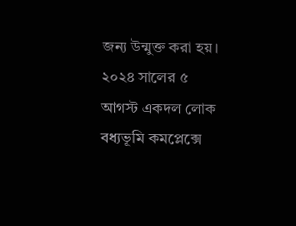জন্য উন্মুক্ত করা হয়।
২০২৪ সালের ৫ আগস্ট একদল লোক বধ্যভূমি কমপ্লেক্সে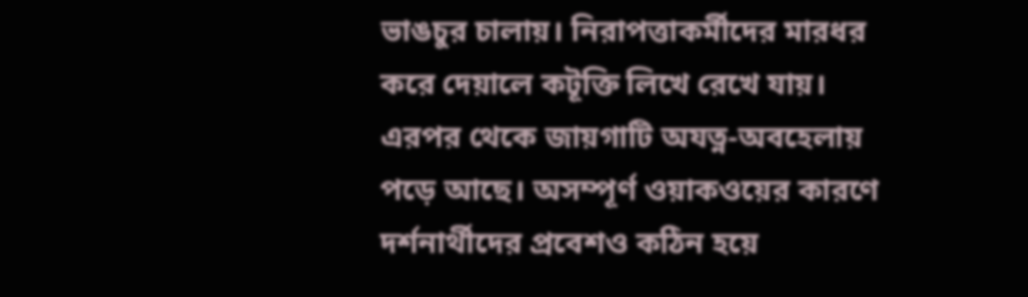ভাঙচুর চালায়। নিরাপত্তাকর্মীদের মারধর করে দেয়ালে কটূক্তি লিখে রেখে যায়। এরপর থেকে জায়গাটি অযত্ন-অবহেলায় পড়ে আছে। অসম্পূর্ণ ওয়াকওয়ের কারণে দর্শনার্থীদের প্রবেশও কঠিন হয়ে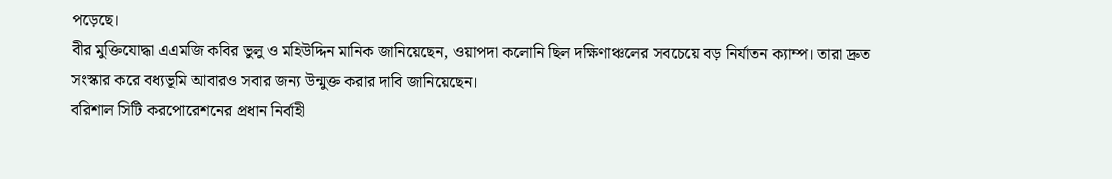পড়েছে।
বীর মুক্তিযোদ্ধা এএমজি কবির ভুলু ও মহিউদ্দিন মানিক জানিয়েছেন, ওয়াপদা কলোনি ছিল দক্ষিণাঞ্চলের সবচেয়ে বড় নির্যাতন ক্যাম্প। তারা দ্রুত সংস্কার করে বধ্যভূমি আবারও সবার জন্য উন্মুক্ত করার দাবি জানিয়েছেন।
বরিশাল সিটি করপোরেশনের প্রধান নির্বাহী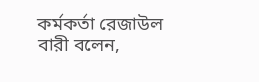কর্মকর্তা রেজাউল বারী বলেন,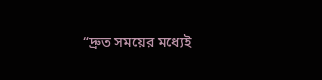“দ্রুত সময়ের মধ্যেই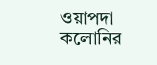ওয়াপদা কলোনির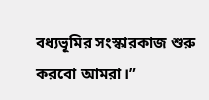বধ্যভূমির সংস্কারকাজ শুরু করবো আমরা।”